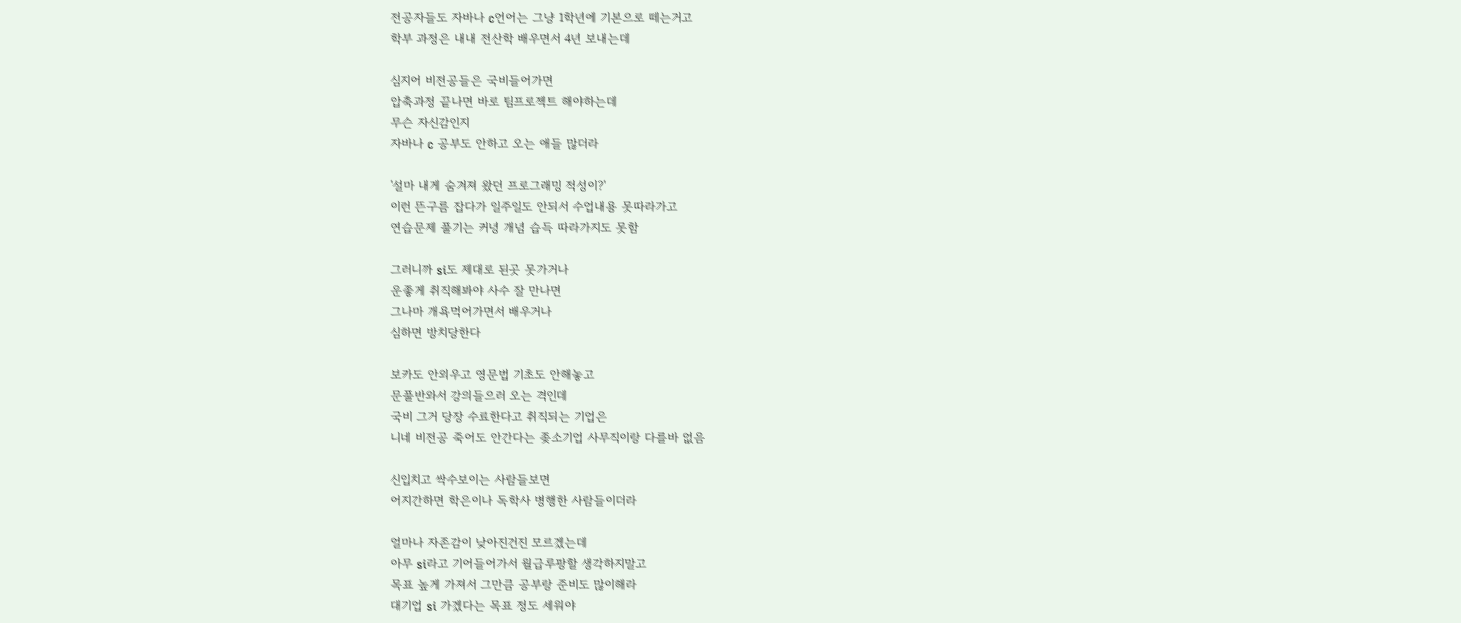전공자들도 자바나 c언어는 그냥 1학년에 기본으로 떼는거고
학부 과정은 내내 전산학 배우면서 4년 보내는데

심지어 비전공들은 국비들어가면
압축과정 끝나면 바로 팀프로젝트 해야하는데
무슨 자신감인지
자바나 c 공부도 안하고 오는 애들 많더라

'설마 내게 숨겨져 왔던 프로그래밍 적성이?'
이런 뜬구름 잡다가 일주일도 안되서 수업내용 못따라가고
연습문제 풀기는 커녕 개념 습득 따라가지도 못함

그러니까 si도 제대로 된곳 못가거나
운좋게 취직해봐야 사수 잘 만나면
그나마 개욕먹어가면서 배우거나
심하면 방치당한다

보카도 안외우고 영문법 기초도 안해놓고
문풀반와서 강의들으러 오는 격인데
국비 그거 당장 수료한다고 취직되는 기업은
니네 비전공 죽어도 안간다는 좆소기업 사무직이랑 다를바 없음

신입치고 싹수보이는 사람들보면
어지간하면 학은이나 독학사 병행한 사람들이더라

얼마나 자존감이 낮아진건진 모르겠는데
아무 si라고 기어들어가서 월급루팡할 생각하지말고
목표 높게 가져서 그만큼 공부랑 준비도 많이해라
대기업 si 가겠다는 목표 정도 세워야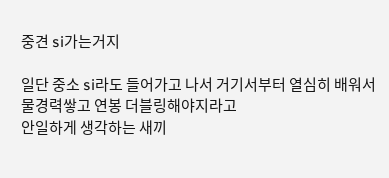중견 si가는거지

일단 중소 si라도 들어가고 나서 거기서부터 열심히 배워서
물경력쌓고 연봉 더블링해야지라고
안일하게 생각하는 새끼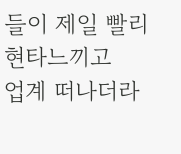들이 제일 빨리 현타느끼고
업계 떠나더라